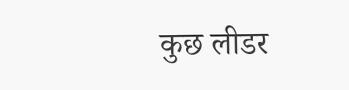कुछ लीडर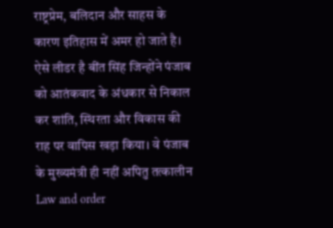राष्ट्र‌प्रेम, बलिदान और साहस के कारण इतिहास में अमर हो जाते है। ऐसे लीडर है बींत सिंह जिन्होंने पंजाब को आतंकवाद के अंधकार से निकाल कर शांति, स्थिरता और विकास की राह पर वापिस खड़ा किया। वे पंजाब के मुख्यमंत्री ही नहीं अपितु तत्कालीन Law and order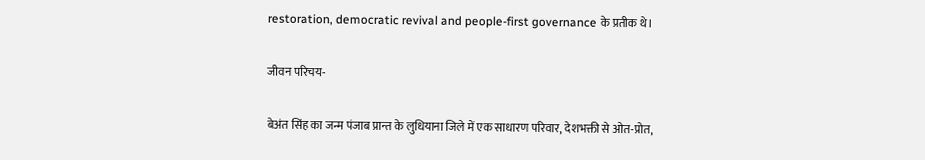restoration, democratic revival and people-first governance के प्रतीक थे।

जीवन परिचय-

बेअंत सिंह का जन्म पंजाब प्रान्त के लुधियाना जिले में एक साधारण परिवार, देशभक्ती से ओत-प्रोत,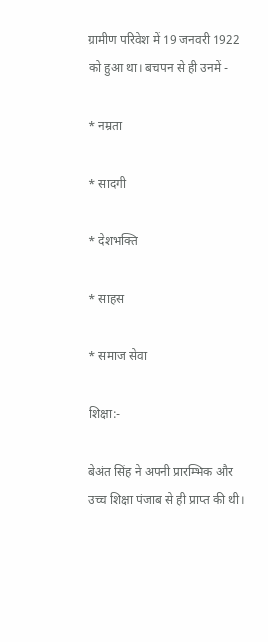ग्रामीण परिवेश में 19 जनवरी 1922 को हुआ था। बचपन से ही उनमें -

* नम्रता

* सादगी

* देशभक्ति

* साहस

* समाज सेवा

शिक्षा:-

बेअंत सिंह ने अपनी प्रारम्भिक और उच्च शिक्षा पंजाब से ही प्राप्त की थी।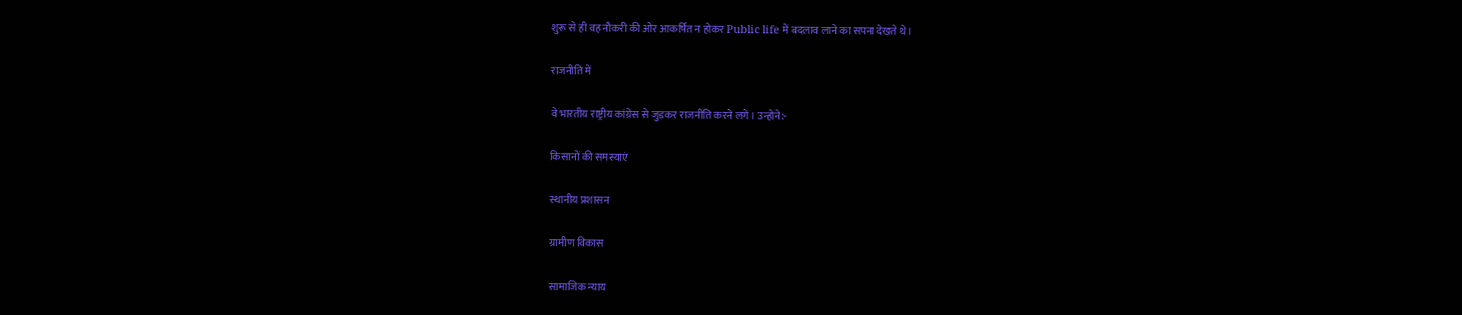शुरू से ही वह नौकरी की ओर आकर्षित न होकर Public life में बदलाव लाने का सपना देखते थे।

राजनीति में

वे भारतीय राष्ट्रीय कांग्रेस से जुडकर राजनीति करने लगे। उन्होने:-

किसानों की समस्याएं

स्थानीय प्रशासन

ग्रामीण विकास

सामाजिक न्याय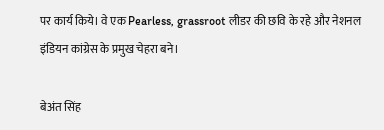पर कार्य किये। वे एक Pearless, grassroot लीडर की छवि के रहे और नेशनल इंडियन कांग्रेस के प्रमुख चेहरा बने।

बेअंत सिंह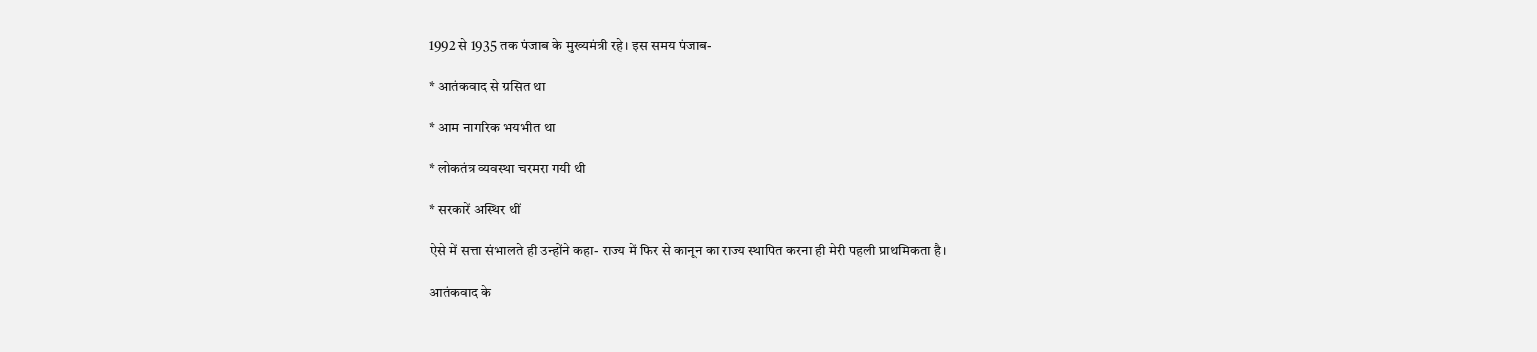1992 से 1935 तक पंजाब के मुख्यमंत्री रहे। इस समय पंजाब-

* आतंकवाद से ग्रसित था

* आम नागरिक भयभीत था

* लोकतंत्र व्यवस्था चरमरा गयी थी

* सरकारें अस्थिर थीं

ऐसे में सत्ता संभालते ही उन्होंने कहा- राज्य में फिर से कानून का राज्य स्थापित करना ही मेरी पहली प्राथमिकता है।

आतंकवाद के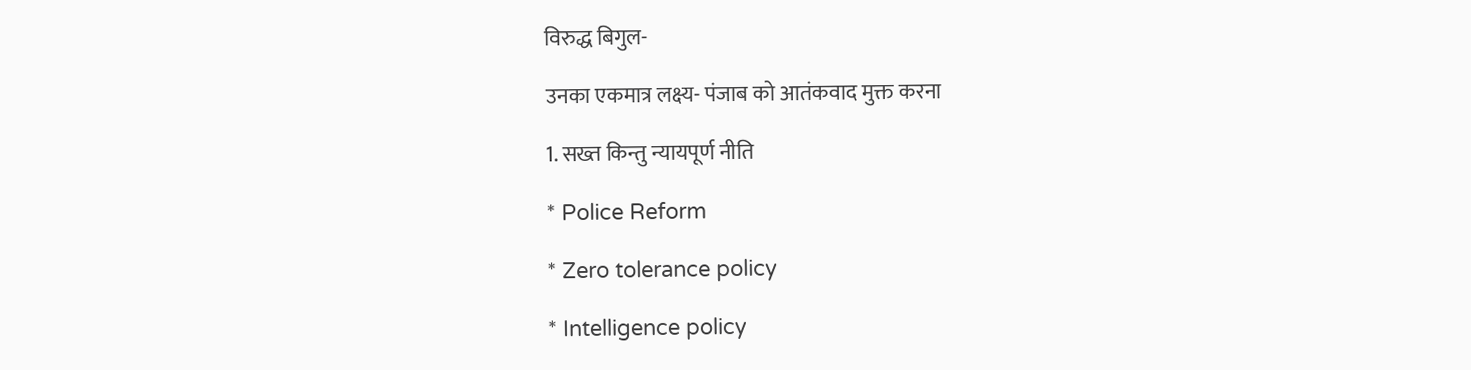विरुद्ध बिगुल-

उनका एकमात्र लक्ष्य- पंजाब को आतंकवाद मुक्त करना

1. सख्त किन्तु न्यायपूर्ण नीति

* Police Reform

* Zero tolerance policy

* Intelligence policy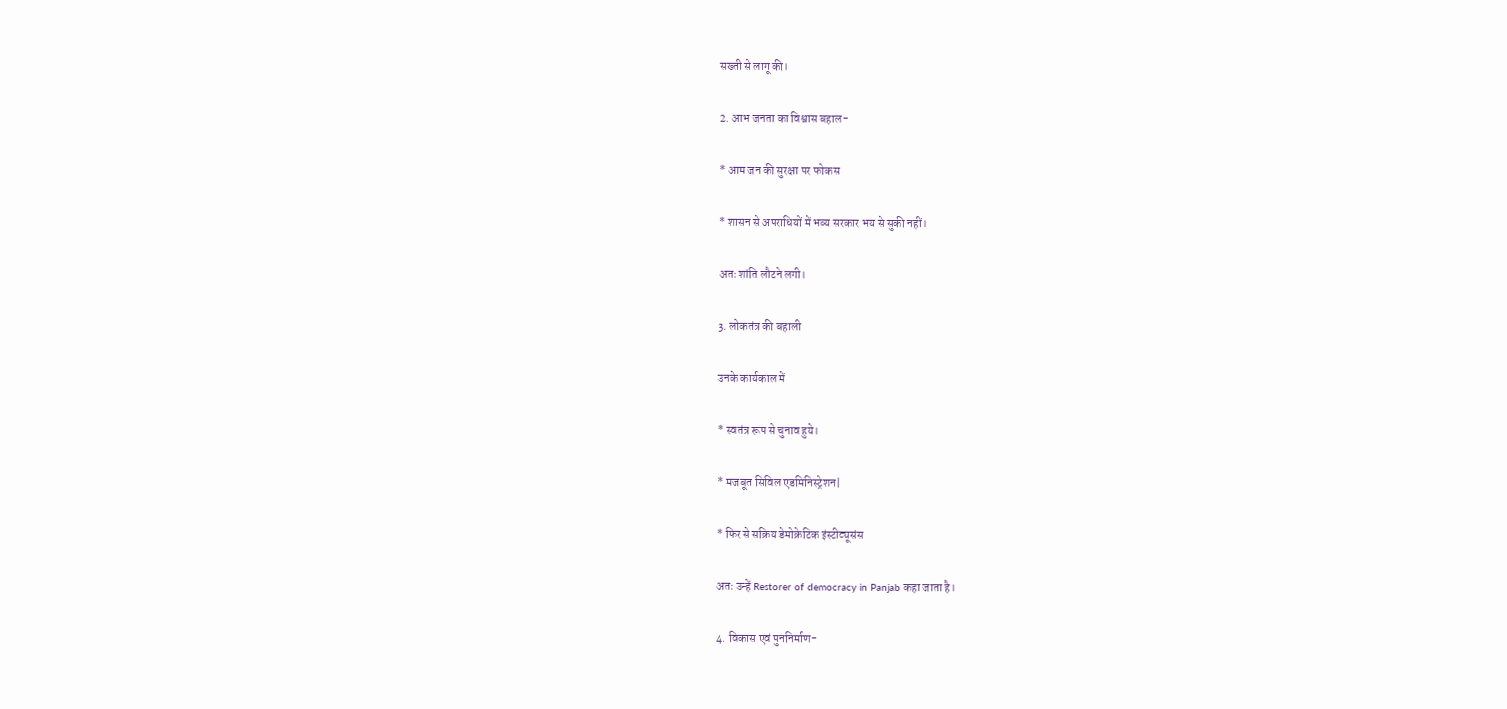सख्ती से लागू की।

2. आभ जनता का विश्वास बहाल-

* आम जन की सुरक्षा पर फोकस

* शासन से अपराधियों में भव्य सरकार भय से सुकी नहीं।

अतः शांति लौटने लगी।

3. लोकतंत्र की बहाली

उनके कार्यकाल में

* स्वतंत्र रूप से चुनाव हुये।

* मजबूत सिविल एडमिनिस्ट्रेशन|

* फिर से सक्रिय डेमोक्रेटिक इंस्टीट्यूसंस

अतः उन्हें Restorer of democracy in Panjab कहा जाता है।

4. विकास एवं पुन‌निर्माण-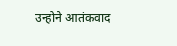उन्होने आतंकवाद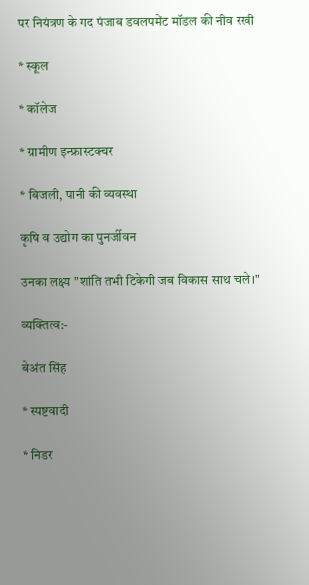पर नियंत्रण के गद पंजाब डवलपमेंट मॉडल की नीव रखी

* स्कूल

* कॉलेज

* ग्रामीण इन्फ्रास्टक्चर

* बिजली, पानी की व्यवस्था

कृषि व उद्योग का पुन‌र्जीवन

उनका लक्ष्य "शांति तभी टिकेगी जब विकास साथ चले।"

व्यक्तित्व:-

बेअंत सिंह

* स्पष्टवादी

* निडर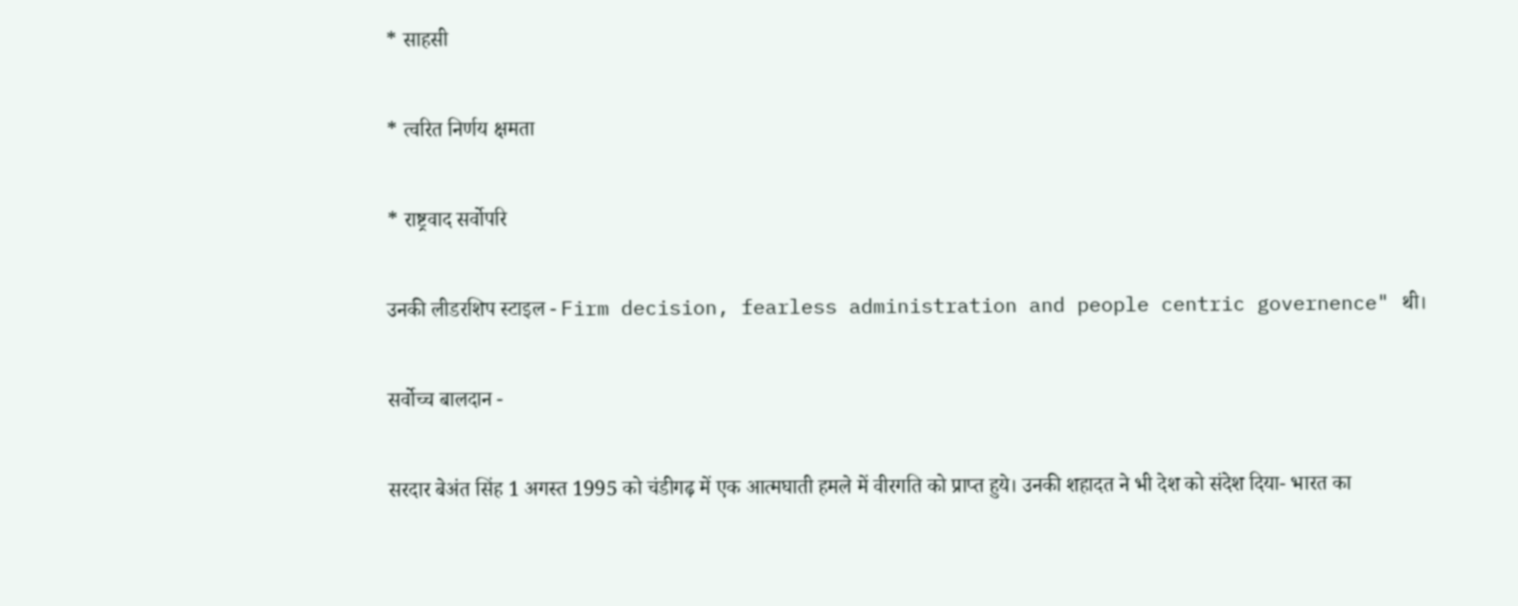* साहसी

* त्वरित निर्णय क्षमता

* राष्ट्रवाद सर्वोपरि

उनकी लीडरशिप स्टाइल - Firm decision, fearless administration and people centric governence" थी।

सर्वोच्च बालदान -

सरदार बेअंत सिंह 1 अगस्त 1995 को चंडीगढ़ में एक आत्मघाती हमले में वीरगति को प्राप्त हुये। उनकी शहादत ने भी देश को संदेश दिया- भारत का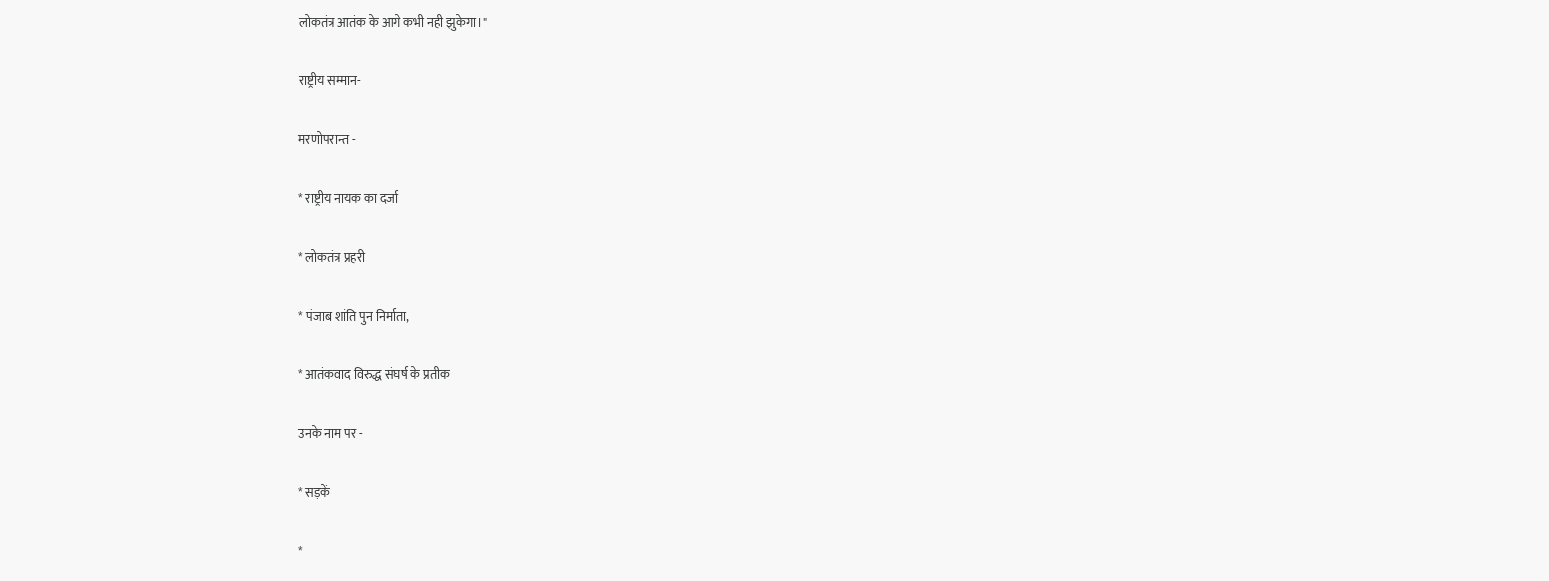लोकतंत्र आतंक के आगे कभी नही झुकेगा।"

राष्ट्रीय सम्मान-

मरणोपरान्त -

* राष्ट्रीय नायक का दर्जा

* लोकतंत्र प्रहरी

* पंजाब शांति पुन निर्माता,

* आतंकवाद विरुद्ध संघर्ष के प्रतीक

उनके नाम पर -

* सड़कें

*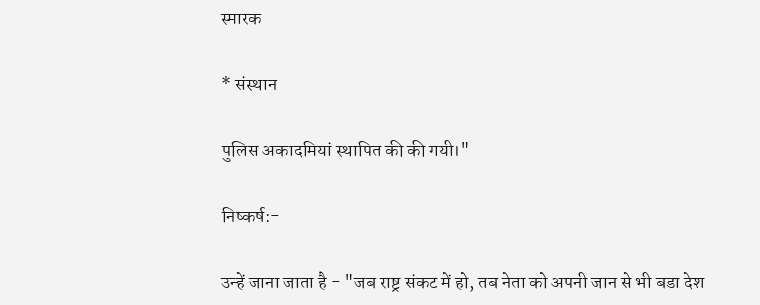स्मारक

* संस्थान

पुलिस अकादमियां स्थापित की की गयी।"

निष्कर्ष:-

उन्हें जाना जाता है - "जब राष्ट्र संकट में हो, तब नेता को अपनी जान से भी बडा देश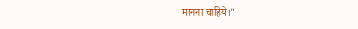मानना चाहिये।"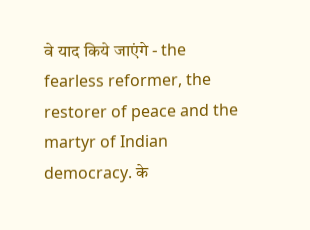वे याद किये जाएंगे - the fearless reformer, the restorer of peace and the martyr of Indian democracy. के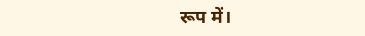रूप में।